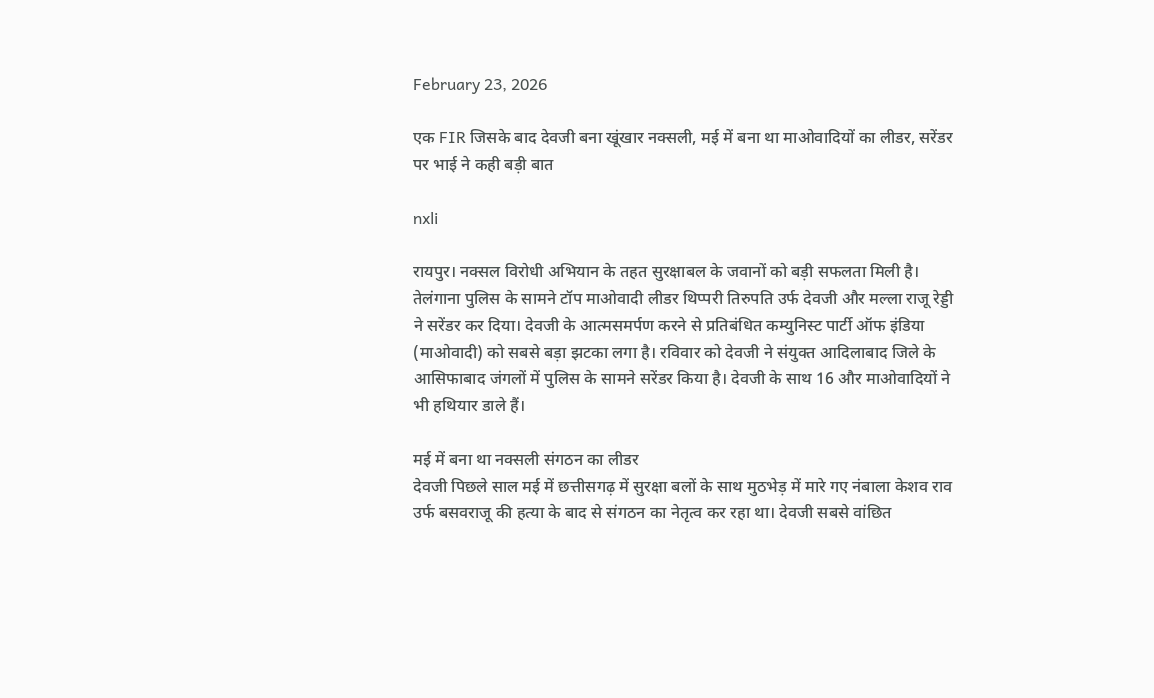February 23, 2026

एक FIR जिसके बाद देवजी बना खूंखार नक्सली, मई में बना था माओवादियों का लीडर, सरेंडर पर भाई ने कही बड़ी बात

nxli

रायपुर। नक्सल विरोधी अभियान के तहत सुरक्षाबल के जवानों को बड़ी सफलता मिली है। तेलंगाना पुलिस के सामने टॉप माओवादी लीडर थिप्परी तिरुपति उर्फ देवजी और मल्ला राजू रेड्डी ने सरेंडर कर दिया। देवजी के आत्मसमर्पण करने से प्रतिबंधित कम्युनिस्ट पार्टी ऑफ इंडिया (माओवादी) को सबसे बड़ा झटका लगा है। रविवार को देवजी ने संयुक्त आदिलाबाद जिले के आसिफाबाद जंगलों में पुलिस के सामने सरेंडर किया है। देवजी के साथ 16 और माओवादियों ने भी हथियार डाले हैं।

मई में बना था नक्सली संगठन का लीडर
देवजी पिछले साल मई में छत्तीसगढ़ में सुरक्षा बलों के साथ मुठभेड़ में मारे गए नंबाला केशव राव उर्फ बसवराजू की हत्या के बाद से संगठन का नेतृत्व कर रहा था। देवजी सबसे वांछित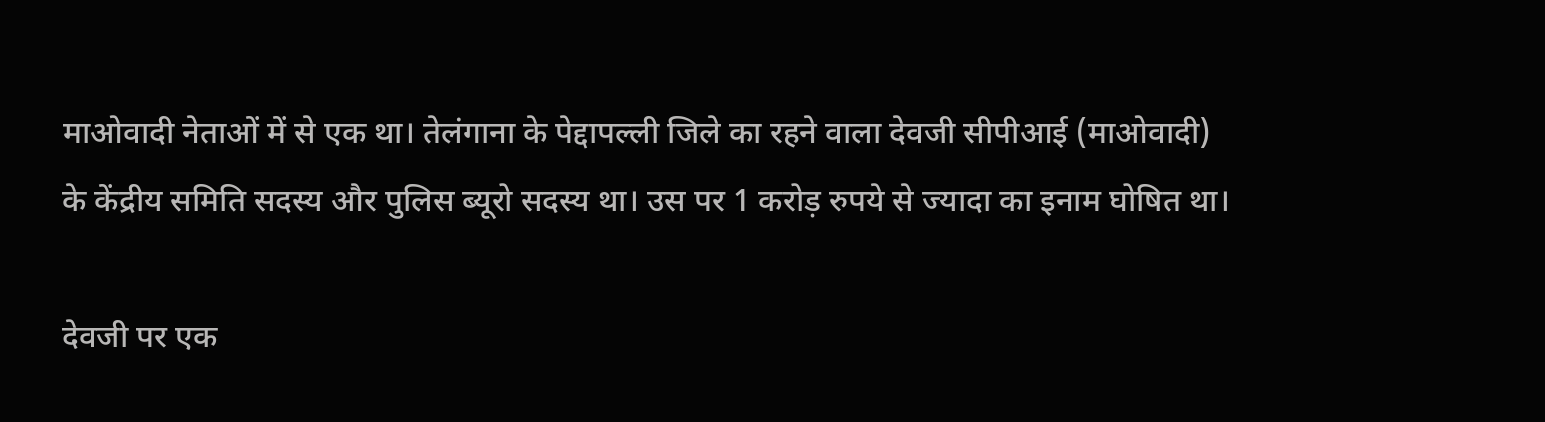माओवादी नेताओं में से एक था। तेलंगाना के पेद्दापल्ली जिले का रहने वाला देवजी सीपीआई (माओवादी) के केंद्रीय समिति सदस्य और पुलिस ब्यूरो सदस्य था। उस पर 1 करोड़ रुपये से ज्यादा का इनाम घोषित था।

देवजी पर एक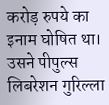करोड़ रुपये का इनाम घोषित था। उसने पीपुल्स लिबरेशन गुरिल्ला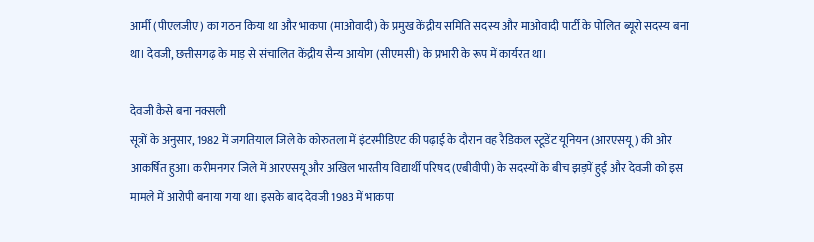आर्मी (पीएलजीए) का गठन किया था और भाकपा (माओवादी) के प्रमुख केंद्रीय समिति सदस्य और माओवादी पार्टी के पोलित ब्यूरो सदस्य बना था। देवजी, छत्तीसगढ़ के माड़ से संचालित केंद्रीय सैन्य आयोग (सीएमसी) के प्रभारी के रूप में कार्यरत था।

देवजी कैसे बना नक्सली
सूत्रों के अनुसार, 1982 में जगतियाल जिले के कोरुतला में इंटरमीडिएट की पढ़ाई के दौरान वह रैडिकल स्टूडेंट यूनियन (आरएसयू) की ओर आकर्षित हुआ। करीमनगर जिले में आरएसयू और अखिल भारतीय विद्यार्थी परिषद (एबीवीपी) के सदस्यों के बीच झड़पें हुईं और देवजी को इस मामले में आरोपी बनाया गया था। इसके बाद देवजी 1983 में भाकपा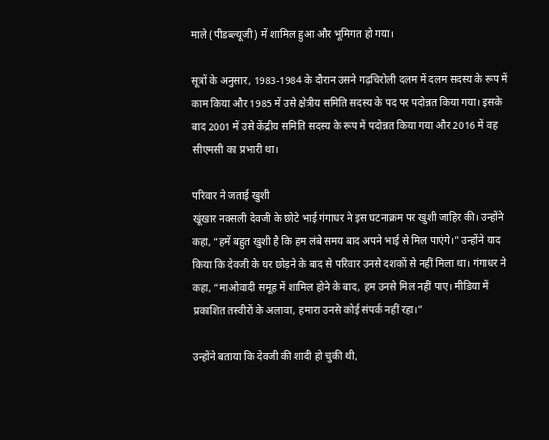माले (पीडब्ल्यूजी) में शामिल हुआ और भूमिगत हो गया।

सूत्रों के अनुसार, 1983-1984 के दौरान उसने गढ़चिरोली दलम में दलम सदस्य के रूप में काम किया और 1985 में उसे क्षेत्रीय समिति सदस्य के पद पर पदोन्नत किया गया। इसके बाद 2001 में उसे केंद्रीय समिति सदस्य के रूप में पदोन्नत किया गया और 2016 में वह सीएमसी का प्रभारी था।

परिवार ने जताई खुशी
खूंखार नक्सली देवजी के छोटे भाई गंगाधर ने इस घटनाक्रम पर खुशी जाहिर की। उन्होंने कहा, “हमें बहुत खुशी है कि हम लंबे समय बाद अपने भाई से मिल पाएंगे।” उन्होंने याद किया कि देवजी के घर छोड़ने के बाद से परिवार उनसे दशकों से नहीं मिला था। गंगाधर ने कहा, “माओवादी समूह में शामिल होने के बाद, हम उनसे मिल नहीं पाए। मीडिया में प्रकाशित तस्वीरों के अलावा, हमारा उनसे कोई संपर्क नहीं रहा।”

उन्होंने बताया कि देवजी की शादी हो चुकी थी,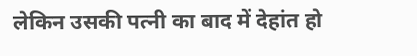लेकिन उसकी पत्नी का बाद में देहांत हो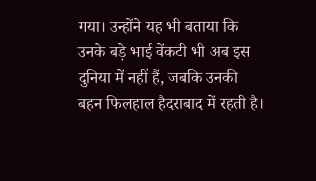गया। उन्होंने यह भी बताया कि उनके बड़े भाई वेंकटी भी अब इस दुनिया में नहीं हैं, जबकि उनकी बहन फिलहाल हैदराबाद में रहती है।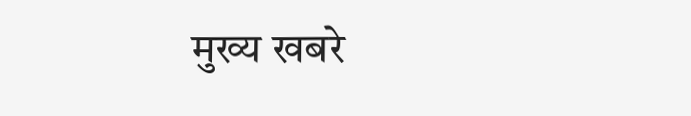मुख्य खबरे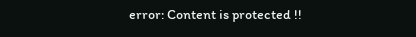error: Content is protected !!